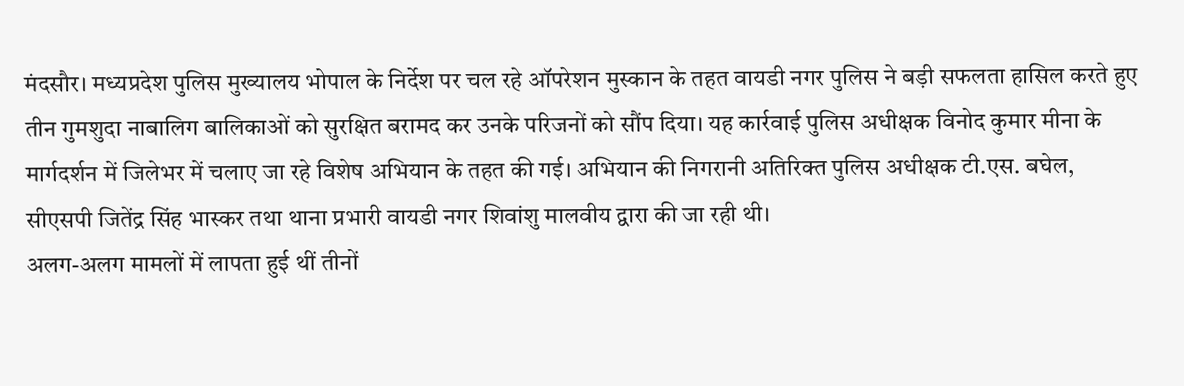मंदसौर। मध्यप्रदेश पुलिस मुख्यालय भोपाल के निर्देश पर चल रहे ऑपरेशन मुस्कान के तहत वायडी नगर पुलिस ने बड़ी सफलता हासिल करते हुए तीन गुमशुदा नाबालिग बालिकाओं को सुरक्षित बरामद कर उनके परिजनों को सौंप दिया। यह कार्रवाई पुलिस अधीक्षक विनोद कुमार मीना के मार्गदर्शन में जिलेभर में चलाए जा रहे विशेष अभियान के तहत की गई। अभियान की निगरानी अतिरिक्त पुलिस अधीक्षक टी.एस. बघेल, सीएसपी जितेंद्र सिंह भास्कर तथा थाना प्रभारी वायडी नगर शिवांशु मालवीय द्वारा की जा रही थी।
अलग-अलग मामलों में लापता हुई थीं तीनों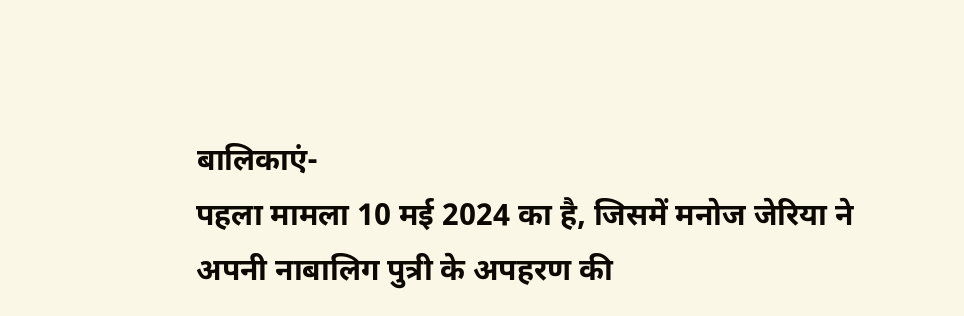बालिकाएं-
पहला मामला 10 मई 2024 का है, जिसमें मनोज जेरिया ने अपनी नाबालिग पुत्री के अपहरण की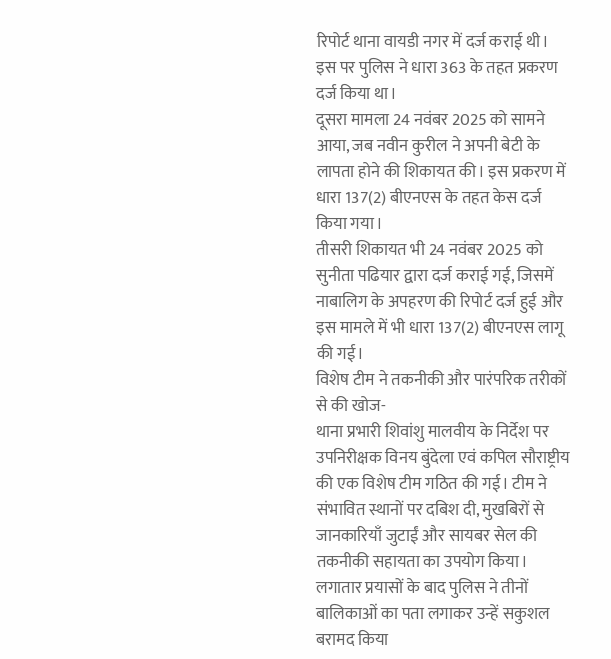रिपोर्ट थाना वायडी नगर में दर्ज कराई थी। इस पर पुलिस ने धारा 363 के तहत प्रकरण दर्ज किया था।
दूसरा मामला 24 नवंबर 2025 को सामने आया, जब नवीन कुरील ने अपनी बेटी के लापता होने की शिकायत की। इस प्रकरण में धारा 137(2) बीएनएस के तहत केस दर्ज किया गया।
तीसरी शिकायत भी 24 नवंबर 2025 को सुनीता पढियार द्वारा दर्ज कराई गई, जिसमें नाबालिग के अपहरण की रिपोर्ट दर्ज हुई और इस मामले में भी धारा 137(2) बीएनएस लागू की गई।
विशेष टीम ने तकनीकी और पारंपरिक तरीकों से की खोज-
थाना प्रभारी शिवांशु मालवीय के निर्देश पर उपनिरीक्षक विनय बुंदेला एवं कपिल सौराष्ट्रीय की एक विशेष टीम गठित की गई। टीम ने संभावित स्थानों पर दबिश दी, मुखबिरों से जानकारियाँ जुटाईं और सायबर सेल की तकनीकी सहायता का उपयोग किया।
लगातार प्रयासों के बाद पुलिस ने तीनों बालिकाओं का पता लगाकर उन्हें सकुशल बरामद किया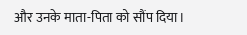और उनके माता-पिता को सौंप दिया।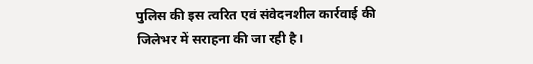पुलिस की इस त्वरित एवं संवेदनशील कार्रवाई की जिलेभर में सराहना की जा रही है।